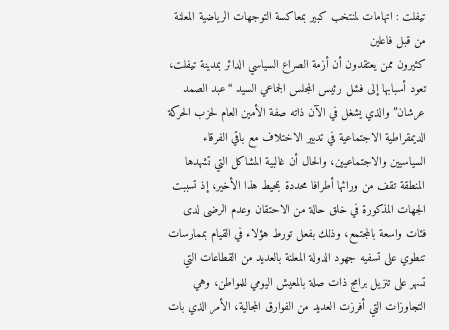تيفلت : اتهامات لمنتخب كبير بمعاكسة التوجهات الرياضية المعلنة من قبل فاعلين
كثيرون ممن يعتقدون أن أزمة الصراع السياسي الدائر بمدينة تيفلت، تعود أسبابها إلى فشل رئيس المجلس الجماعي السيد “عبد الصمد عرشان” والذي يشغل في الآن ذاته صفة الأمين العام لحزب الحركة الديمقراطية الاجتماعية في تدبير الاختلاف مع باقي الفرقاء السياسيين والاجتماعيين، والحال أن غالبية المشاكل التي تشهدها المنطقة تقف من ورائها أطرافا محددة بمحيط هذا الأخير، إذ تسببت الجهات المذكورة في خلق حالة من الاحتقان وعدم الرضى لدى فئات واسعة بالمجتمع، وذلك بفعل تورط هؤلاء في القيام بممارسات تنطوي على تسفيه جهود الدولة المعلنة بالعديد من القطاعات التي تسهر على تنزيل برامج ذات صلة بالمعيش اليومي للمواطن، وهي التجاوزات التي أفرزت العديد من الفوارق المجالية، الأمر الذي بات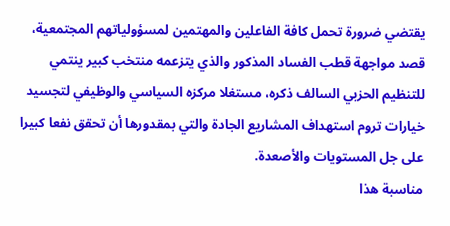يقتضي ضرورة تحمل كافة الفاعلين والمهتمين لمسؤولياتهم المجتمعية، قصد مواجهة قطب الفساد المذكور والذي يتزعمه منتخب كبير ينتمي للتنظيم الحزبي السالف ذكره، مستغلا مركزه السياسي والوظيفي لتجسيد خيارات تروم استهداف المشاريع الجادة والتي بمقدورها أن تحقق نفعا كبيرا على جل المستويات والأصعدة.
مناسبة هذا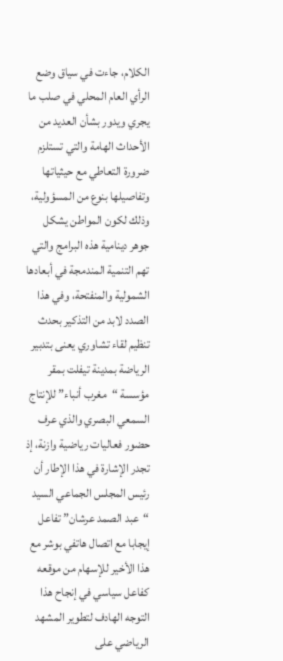الكلام، جاءت في سياق وضع الرأي العام المحلي في صلب ما يجري ويدور بشأن العديد من الأحداث الهامة والتي تستلزم ضرورة التعاطي مع حيثياتها وتفاصيلها بنوع من المسؤولية، وذلك لكون المواطن يشكل جوهر دينامية هذه البرامج والتي تهم التنمية المندمجة في أبعادها الشمولية والمنفتحة، وفي هذا الصدد لابد من التذكير بحدث تنظيم لقاء تشاوري يعنى بتدبير الرياضة بمدينة تيفلت بمقر مؤسسة “مغرب أنباء” للإنتاج السمعي البصري والذي عرف حضور فعاليات رياضية وازنة، إذ تجدر الإشارة في هذا الإطار أن رئيس المجلس الجماعي السيد “عبد الصمد عرشان” تفاعل إيجابا مع اتصال هاتفي بوشر مع هذا الأخير للإسهام من موقعه كفاعل سياسي في إنجاح هذا التوجه الهادف لتطوير المشهد الرياضي على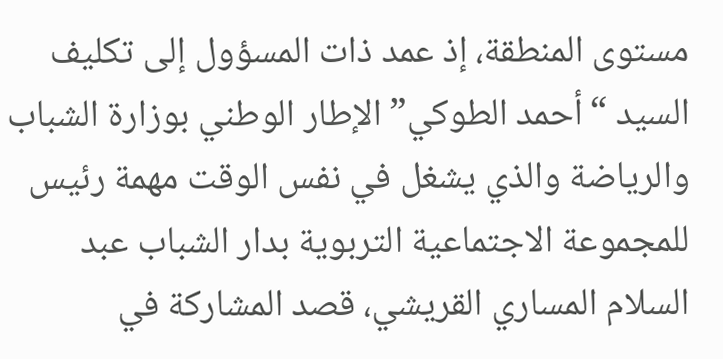مستوى المنطقة، إذ عمد ذات المسؤول إلى تكليف السيد “أحمد الطوكي” الإطار الوطني بوزارة الشباب والرياضة والذي يشغل في نفس الوقت مهمة رئيس للمجموعة الاجتماعية التربوية بدار الشباب عبد السلام المساري القريشي، قصد المشاركة في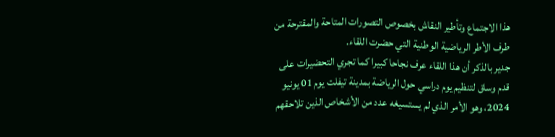هذا الاجتماع وتأطير النقاش بخصوص التصورات المتاحة والمقترحة من طرف الأطر الرياضية الوطنية التي حضرت اللقاء.
جدير بالذكر أن هذا اللقاء عرف نجاحا كبيرا كما تجري التحضيرات على قدم وساق لتنظيم يوم دراسي حول الرياضة بمدينة تيفلت يوم 01 يونيو 2024، وهو الأمر الذي لم يستسيغه عدد من الأشخاص الذين تلاحقهم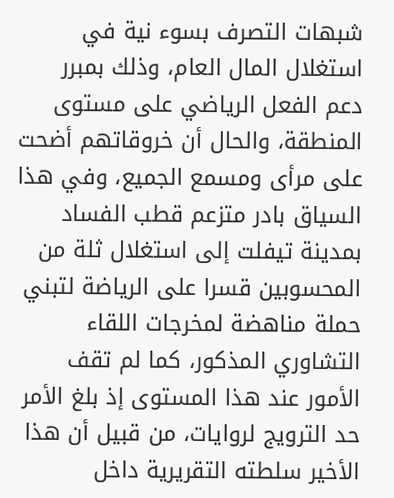شبهات التصرف بسوء نية في استغلال المال العام، وذلك بمبرر دعم الفعل الرياضي على مستوى المنطقة، والحال أن خروقاتهم أضحت على مرأى ومسمع الجميع، وفي هذا السياق بادر متزعم قطب الفساد بمدينة تيفلت إلى استغلال ثلة من المحسوبين قسرا على الرياضة لتبني حملة مناهضة لمخرجات اللقاء التشاوري المذكور، كما لم تقف الأمور عند هذا المستوى إذ بلغ الأمر حد الترويج لروايات، من قبيل أن هذا الأخير سلطته التقريرية داخل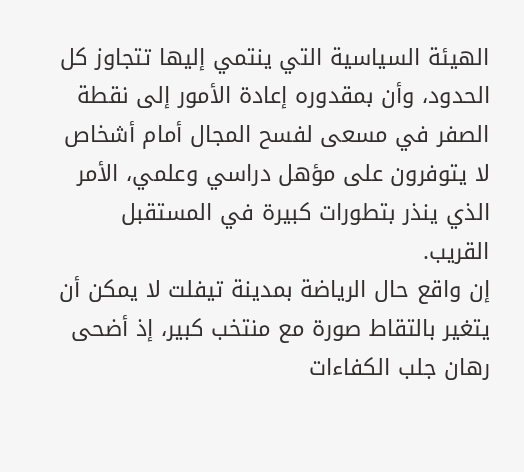الهيئة السياسية التي ينتمي إليها تتجاوز كل الحدود، وأن بمقدوره إعادة الأمور إلى نقطة الصفر في مسعى لفسح المجال أمام أشخاص لا يتوفرون على مؤهل دراسي وعلمي، الأمر الذي ينذر بتطورات كبيرة في المستقبل القريب.
إن واقع حال الرياضة بمدينة تيفلت لا يمكن أن يتغير بالتقاط صورة مع منتخب كبير، إذ أضحى رهان جلب الكفاءات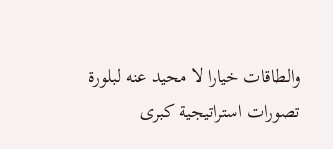والطاقات خيارا لا محيد عنه لبلورة تصورات استراتيجية كبرى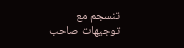تنسجم مع توجيهات صاحب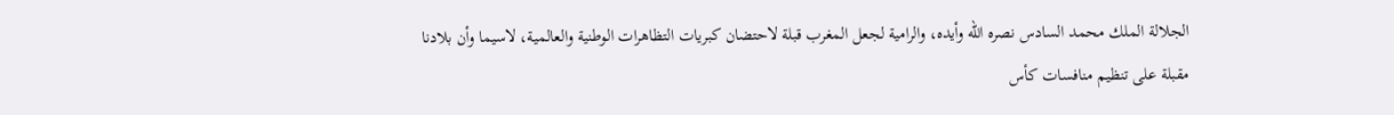الجلالة الملك محمد السادس نصره الله وأيده، والرامية لجعل المغرب قبلة لاحتضان كبريات التظاهرات الوطنية والعالمية، لاسيما وأن بلادنا مقبلة على تنظيم منافسات كأس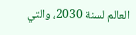العالم لسنة 2030، والتي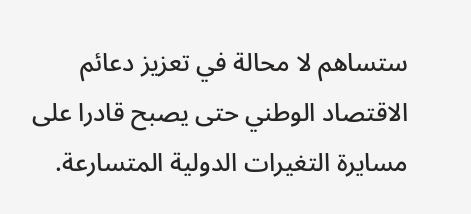ستساهم لا محالة في تعزيز دعائم الاقتصاد الوطني حتى يصبح قادرا على مسايرة التغيرات الدولية المتسارعة.